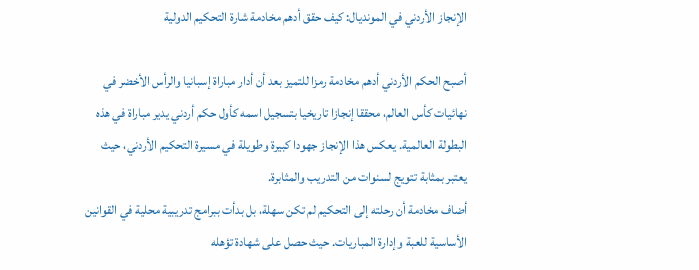الإنجاز الأردني في المونديال: كيف حقق أدهم مخادمة شارة التحكيم الدولية

أصبح الحكم الأردني أدهم مخادمة رمزا للتميز بعد أن أدار مباراة إسبانيا والرأس الأخضر في نهائيات كأس العالم، محققا إنجازا تاريخيا بتسجيل اسمه كأول حكم أردني يدير مباراة في هذه البطولة العالمية. يعكس هذا الإنجاز جهودا كبيرة وطويلة في مسيرة التحكيم الأردني، حيث يعتبر بمثابة تتويج لسنوات من التدريب والمثابرة.
أضاف مخادمة أن رحلته إلى التحكيم لم تكن سهلة، بل بدأت ببرامج تدريبية محلية في القوانين الأساسية للعبة وإدارة المباريات. حيث حصل على شهادة تؤهله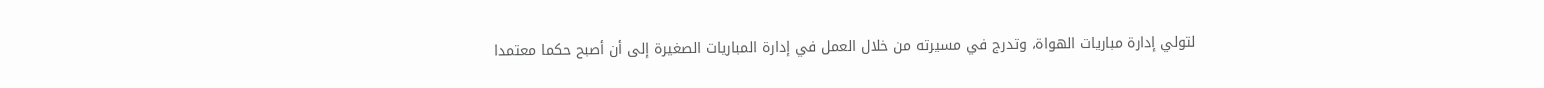لتولي إدارة مباريات الهواة، وتدرج في مسيرته من خلال العمل في إدارة المباريات الصغيرة إلى أن أصبح حكما معتمدا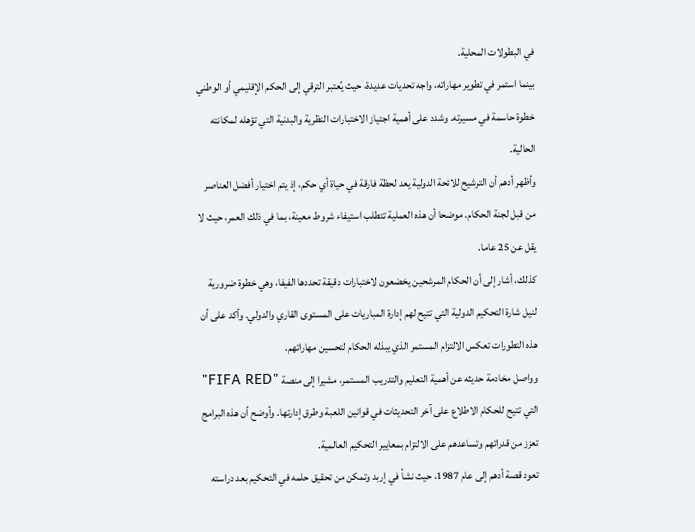في البطولات المحلية.
بينما استمر في تطوير مهاراته، واجه تحديات عديدة، حيث يُعتبر الترقي إلى الحكم الإقليمي أو الوطني خطوة حاسمة في مسيرته. وشدد على أهمية اجتياز الاختبارات النظرية والبدنية التي تؤهله لمكانته الحالية.
وأظهر أدهم أن الترشيح للائحة الدولية يعد لحظة فارقة في حياة أي حكم، إذ يتم اختيار أفضل العناصر من قبل لجنة الحكام. موضحا أن هذه العملية تتطلب استيفاء شروط معينة، بما في ذلك العمر، حيث لا يقل عن 25 عاما.
كذلك، أشار إلى أن الحكام المرشحين يخضعون لاختبارات دقيقة تحددها الفيفا، وهي خطوة ضرورية لنيل شارة التحكيم الدولية التي تتيح لهم إدارة المباريات على المستوى القاري والدولي. وأكد على أن هذه التطورات تعكس الالتزام المستمر الذي يبذله الحكام لتحسين مهاراتهم.
وواصل مخادمة حديثه عن أهمية التعليم والتدريب المستمر، مشيرا إلى منصة "FIFA RED" التي تتيح للحكام الاطلاع على آخر التحديثات في قوانين اللعبة وطرق إدارتها. وأوضح أن هذه البرامج تعزز من قدراتهم وتساعدهم على الالتزام بمعايير التحكيم العالمية.
تعود قصة أدهم إلى عام 1987، حيث نشأ في إربد وتمكن من تحقيق حلمه في التحكيم بعد دراسته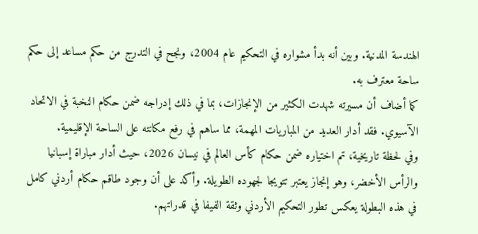الهندسة المدنية. وبين أنه بدأ مشواره في التحكيم عام 2004، ونجح في التدرج من حكم مساعد إلى حكم ساحة معترف به.
كما أضاف أن مسيرته شهدت الكثير من الإنجازات، بما في ذلك إدراجه ضمن حكام النخبة في الاتحاد الآسيوي. فقد أدار العديد من المباريات المهمة، مما ساهم في رفع مكانته على الساحة الإقليمية.
وفي لحظة تاريخية، تم اختياره ضمن حكام كأس العالم في نيسان 2026، حيث أدار مباراة إسبانيا والرأس الأخضر، وهو إنجاز يعتبر تتويجا لجهوده الطويلة. وأكد على أن وجود طاقم حكام أردني كامل في هذه البطولة يعكس تطور التحكيم الأردني وثقة الفيفا في قدراتهم.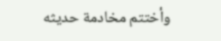وأختتم مخادمة حديثه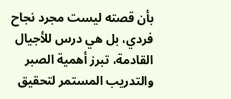بأن قصته ليست مجرد نجاح فردي، بل هي درس للأجيال القادمة، تبرز أهمية الصبر والتدريب المستمر لتحقيق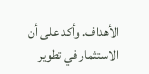الأهداف. وأكد على أن الاستثمار في تطوير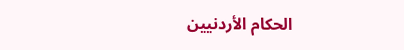الحكام الأردنيين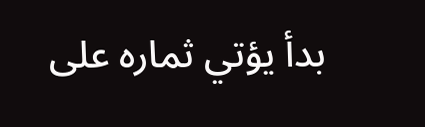بدأ يؤتي ثماره على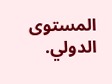المستوى الدولي.